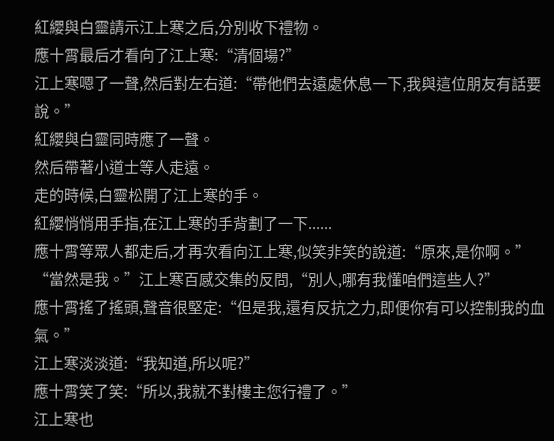紅纓與白靈請示江上寒之后,分別收下禮物。
應十霄最后才看向了江上寒:“清個場?”
江上寒嗯了一聲,然后對左右道:“帶他們去遠處休息一下,我與這位朋友有話要說。”
紅纓與白靈同時應了一聲。
然后帶著小道士等人走遠。
走的時候,白靈松開了江上寒的手。
紅纓悄悄用手指,在江上寒的手背劃了一下......
應十霄等眾人都走后,才再次看向江上寒,似笑非笑的說道:“原來,是你啊。”
“當然是我。”江上寒百感交集的反問,“別人,哪有我懂咱們這些人?”
應十霄搖了搖頭,聲音很堅定:“但是我,還有反抗之力,即便你有可以控制我的血氣。”
江上寒淡淡道:“我知道,所以呢?”
應十霄笑了笑:“所以,我就不對樓主您行禮了。”
江上寒也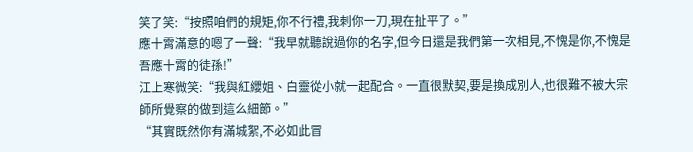笑了笑:“按照咱們的規矩,你不行禮,我刺你一刀,現在扯平了。”
應十霄滿意的嗯了一聲:“我早就聽說過你的名字,但今日還是我們第一次相見,不愧是你,不愧是吾應十霄的徒孫!”
江上寒微笑:“我與紅纓姐、白靈從小就一起配合。一直很默契,要是換成別人,也很難不被大宗師所覺察的做到這么細節。”
“其實既然你有滿城絮,不必如此冒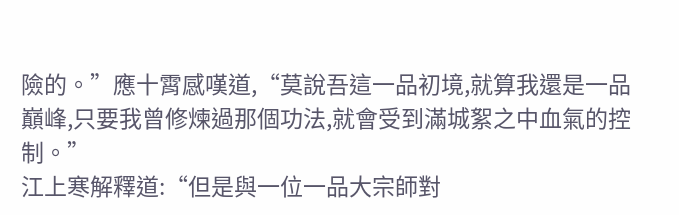險的。”應十霄感嘆道,“莫說吾這一品初境,就算我還是一品巔峰,只要我曾修煉過那個功法,就會受到滿城絮之中血氣的控制。”
江上寒解釋道:“但是與一位一品大宗師對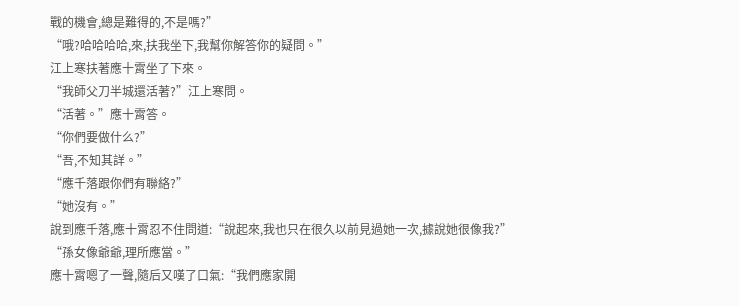戰的機會,總是難得的,不是嗎?”
“哦?哈哈哈哈,來,扶我坐下,我幫你解答你的疑問。”
江上寒扶著應十霄坐了下來。
“我師父刀半城還活著?”江上寒問。
“活著。”應十霄答。
“你們要做什么?”
“吾,不知其詳。”
“應千落跟你們有聯絡?”
“她沒有。”
說到應千落,應十霄忍不住問道:“說起來,我也只在很久以前見過她一次,據說她很像我?”
“孫女像爺爺,理所應當。”
應十霄嗯了一聲,隨后又嘆了口氣:“我們應家開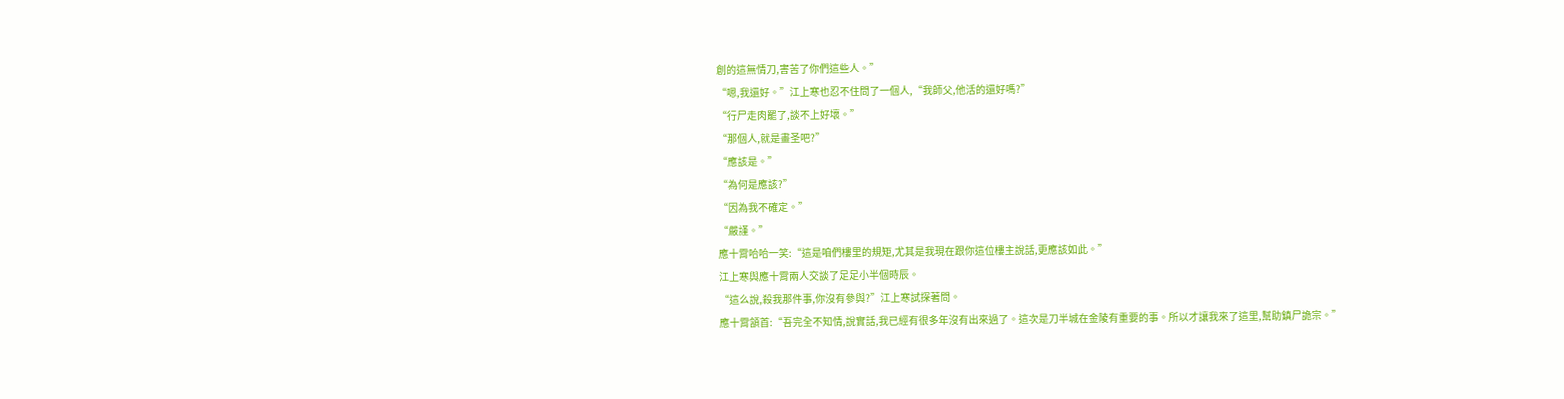創的這無情刀,害苦了你們這些人。”
“嗯,我還好。”江上寒也忍不住問了一個人,“我師父,他活的還好嗎?”
“行尸走肉罷了,談不上好壞。”
“那個人,就是畫圣吧?”
“應該是。”
“為何是應該?”
“因為我不確定。”
“嚴謹。”
應十霄哈哈一笑:“這是咱們樓里的規矩,尤其是我現在跟你這位樓主說話,更應該如此。”
江上寒與應十霄兩人交談了足足小半個時辰。
“這么說,殺我那件事,你沒有參與?”江上寒試探著問。
應十霄頷首:“吾完全不知情,說實話,我已經有很多年沒有出來過了。這次是刀半城在金陵有重要的事。所以才讓我來了這里,幫助鎮尸詭宗。”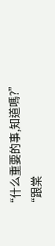“什么重要的事,知道嗎?”
“跟棠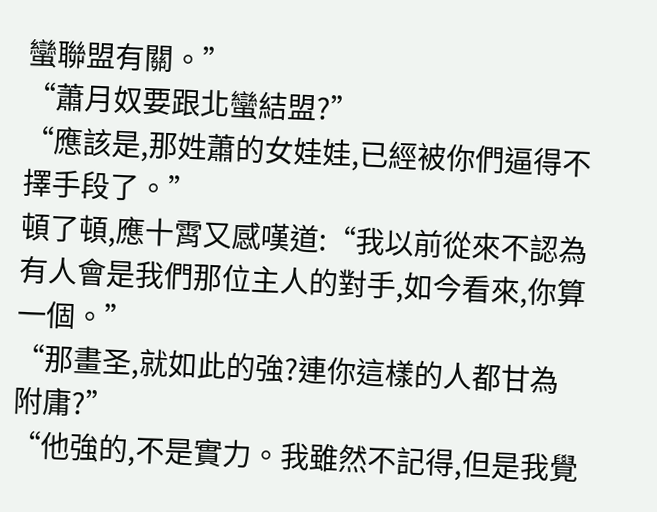蠻聯盟有關。”
“蕭月奴要跟北蠻結盟?”
“應該是,那姓蕭的女娃娃,已經被你們逼得不擇手段了。”
頓了頓,應十霄又感嘆道:“我以前從來不認為有人會是我們那位主人的對手,如今看來,你算一個。”
“那畫圣,就如此的強?連你這樣的人都甘為附庸?”
“他強的,不是實力。我雖然不記得,但是我覺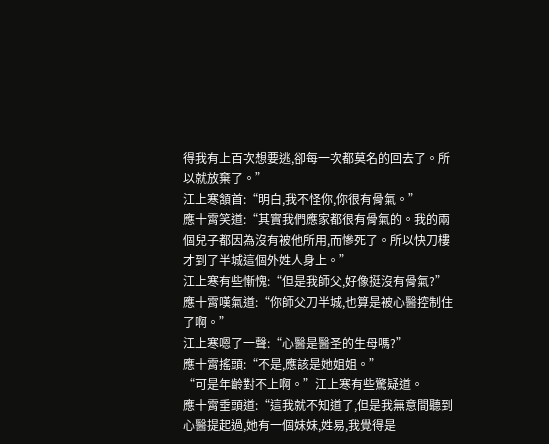得我有上百次想要逃,卻每一次都莫名的回去了。所以就放棄了。”
江上寒頷首:“明白,我不怪你,你很有骨氣。”
應十霄笑道:“其實我們應家都很有骨氣的。我的兩個兒子都因為沒有被他所用,而慘死了。所以快刀樓才到了半城這個外姓人身上。”
江上寒有些慚愧:“但是我師父,好像挺沒有骨氣?”
應十霄嘆氣道:“你師父刀半城,也算是被心醫控制住了啊。”
江上寒嗯了一聲:“心醫是醫圣的生母嗎?”
應十霄搖頭:“不是,應該是她姐姐。”
“可是年齡對不上啊。”江上寒有些驚疑道。
應十霄垂頭道:“這我就不知道了,但是我無意間聽到心醫提起過,她有一個妹妹,姓易,我覺得是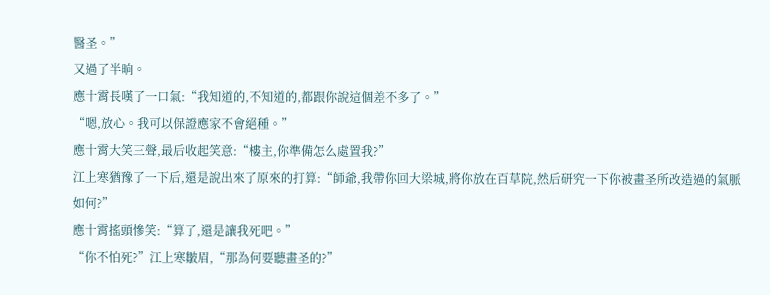醫圣。”
又過了半晌。
應十霄長嘆了一口氣:“我知道的,不知道的,都跟你說這個差不多了。”
“嗯,放心。我可以保證應家不會絕種。”
應十霄大笑三聲,最后收起笑意:“樓主,你準備怎么處置我?”
江上寒猶豫了一下后,還是說出來了原來的打算:“師爺,我帶你回大梁城,將你放在百草院,然后研究一下你被畫圣所改造過的氣脈如何?”
應十霄搖頭慘笑:“算了,還是讓我死吧。”
“你不怕死?”江上寒皺眉,“那為何要聽畫圣的?”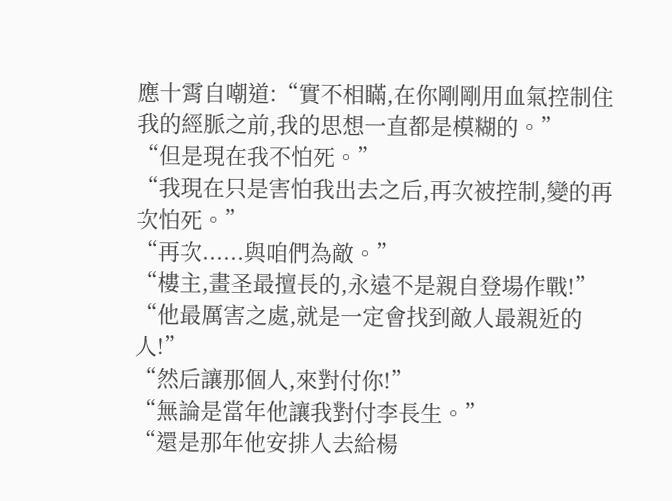應十霄自嘲道:“實不相瞞,在你剛剛用血氣控制住我的經脈之前,我的思想一直都是模糊的。”
“但是現在我不怕死。”
“我現在只是害怕我出去之后,再次被控制,變的再次怕死。”
“再次......與咱們為敵。”
“樓主,畫圣最擅長的,永遠不是親自登場作戰!”
“他最厲害之處,就是一定會找到敵人最親近的人!”
“然后讓那個人,來對付你!”
“無論是當年他讓我對付李長生。”
“還是那年他安排人去給楊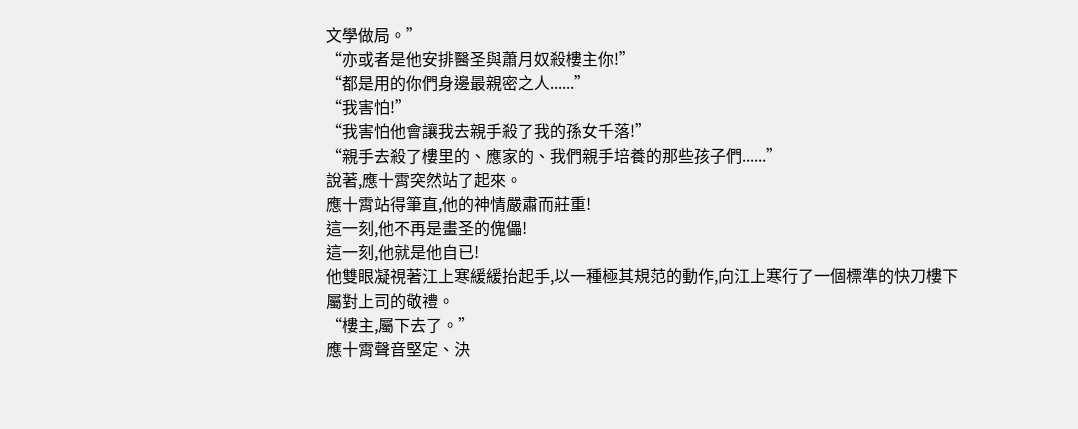文學做局。”
“亦或者是他安排醫圣與蕭月奴殺樓主你!”
“都是用的你們身邊最親密之人......”
“我害怕!”
“我害怕他會讓我去親手殺了我的孫女千落!”
“親手去殺了樓里的、應家的、我們親手培養的那些孩子們......”
說著,應十霄突然站了起來。
應十霄站得筆直,他的神情嚴肅而莊重!
這一刻,他不再是畫圣的傀儡!
這一刻,他就是他自已!
他雙眼凝視著江上寒緩緩抬起手,以一種極其規范的動作,向江上寒行了一個標準的快刀樓下屬對上司的敬禮。
“樓主,屬下去了。”
應十霄聲音堅定、決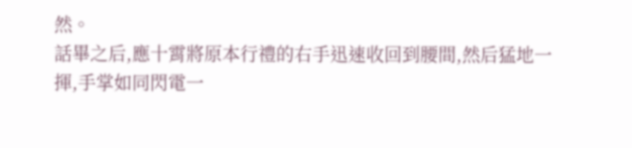然。
話畢之后,應十霄將原本行禮的右手迅速收回到腰間,然后猛地一揮,手掌如同閃電一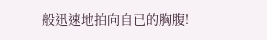般迅速地拍向自已的胸腹!